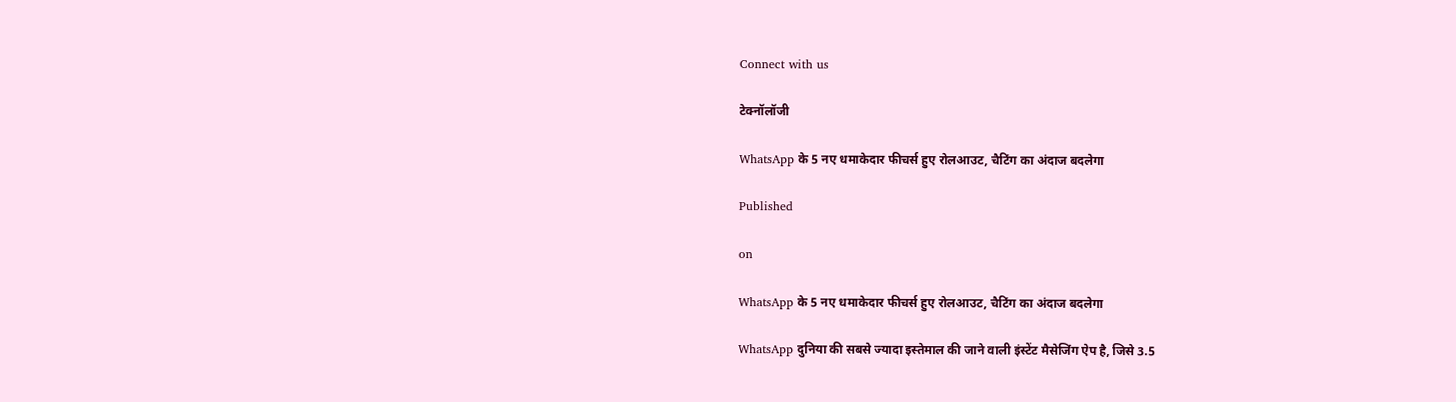Connect with us

टेक्नॉलॉजी

WhatsApp के 5 नए धमाकेदार फीचर्स हुए रोलआउट, चैटिंग का अंदाज बदलेगा

Published

on

WhatsApp के 5 नए धमाकेदार फीचर्स हुए रोलआउट, चैटिंग का अंदाज बदलेगा

WhatsApp दुनिया की सबसे ज्यादा इस्तेमाल की जाने वाली इंस्टेंट मैसेजिंग ऐप है, जिसे 3.5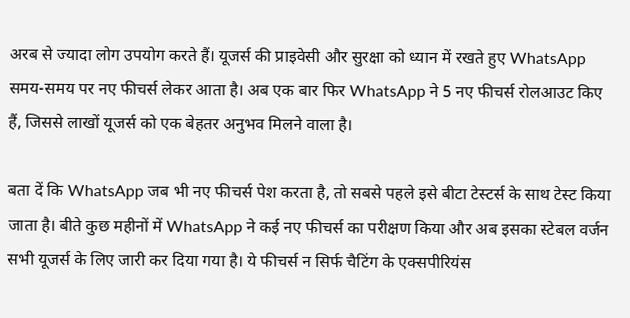अरब से ज्यादा लोग उपयोग करते हैं। यूजर्स की प्राइवेसी और सुरक्षा को ध्यान में रखते हुए WhatsApp समय-समय पर नए फीचर्स लेकर आता है। अब एक बार फिर WhatsApp ने 5 नए फीचर्स रोलआउट किए हैं, जिससे लाखों यूजर्स को एक बेहतर अनुभव मिलने वाला है।

बता दें कि WhatsApp जब भी नए फीचर्स पेश करता है, तो सबसे पहले इसे बीटा टेस्टर्स के साथ टेस्ट किया जाता है। बीते कुछ महीनों में WhatsApp ने कई नए फीचर्स का परीक्षण किया और अब इसका स्टेबल वर्जन सभी यूजर्स के लिए जारी कर दिया गया है। ये फीचर्स न सिर्फ चैटिंग के एक्सपीरियंस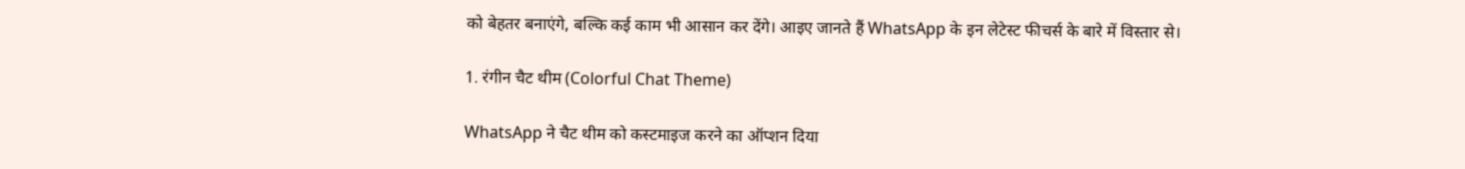को बेहतर बनाएंगे, बल्कि कई काम भी आसान कर देंगे। आइए जानते हैं WhatsApp के इन लेटेस्ट फीचर्स के बारे में विस्तार से।

1. रंगीन चैट थीम (Colorful Chat Theme)

WhatsApp ने चैट थीम को कस्टमाइज करने का ऑप्शन दिया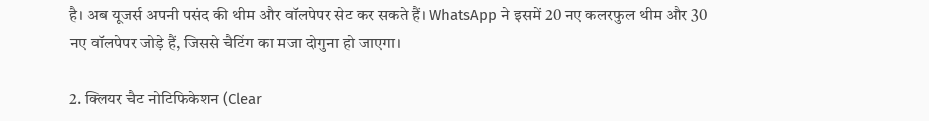है। अब यूजर्स अपनी पसंद की थीम और वॉलपेपर सेट कर सकते हैं। WhatsApp ने इसमें 20 नए कलरफुल थीम और 30 नए वॉलपेपर जोड़े हैं, जिससे चैटिंग का मजा दोगुना हो जाएगा।

2. क्लियर चैट नोटिफिकेशन (Clear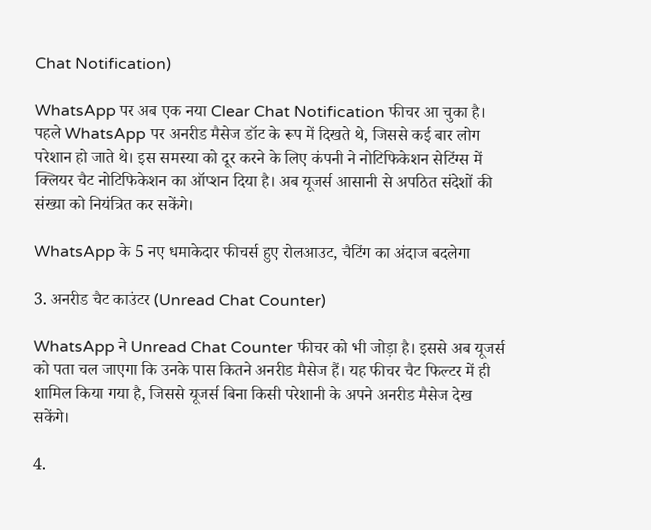Chat Notification)

WhatsApp पर अब एक नया Clear Chat Notification फीचर आ चुका है। पहले WhatsApp पर अनरीड मैसेज डॉट के रूप में दिखते थे, जिससे कई बार लोग परेशान हो जाते थे। इस समस्या को दूर करने के लिए कंपनी ने नोटिफिकेशन सेटिंग्स में क्लियर चैट नोटिफिकेशन का ऑप्शन दिया है। अब यूजर्स आसानी से अपठित संदेशों की संख्या को नियंत्रित कर सकेंगे।

WhatsApp के 5 नए धमाकेदार फीचर्स हुए रोलआउट, चैटिंग का अंदाज बदलेगा

3. अनरीड चैट काउंटर (Unread Chat Counter)

WhatsApp ने Unread Chat Counter फीचर को भी जोड़ा है। इससे अब यूजर्स को पता चल जाएगा कि उनके पास कितने अनरीड मैसेज हैं। यह फीचर चैट फिल्टर में ही शामिल किया गया है, जिससे यूजर्स बिना किसी परेशानी के अपने अनरीड मैसेज देख सकेंगे।

4.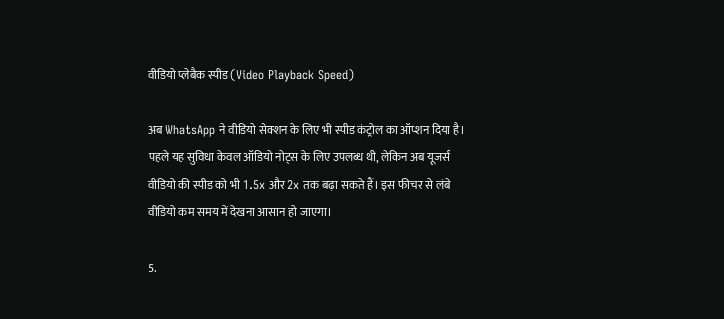वीडियो प्लेबैक स्पीड (Video Playback Speed)

अब WhatsApp ने वीडियो सेक्शन के लिए भी स्पीड कंट्रोल का ऑप्शन दिया है। पहले यह सुविधा केवल ऑडियो नोट्स के लिए उपलब्ध थी, लेकिन अब यूजर्स वीडियो की स्पीड को भी 1.5x और 2x तक बढ़ा सकते हैं। इस फीचर से लंबे वीडियो कम समय में देखना आसान हो जाएगा।

5.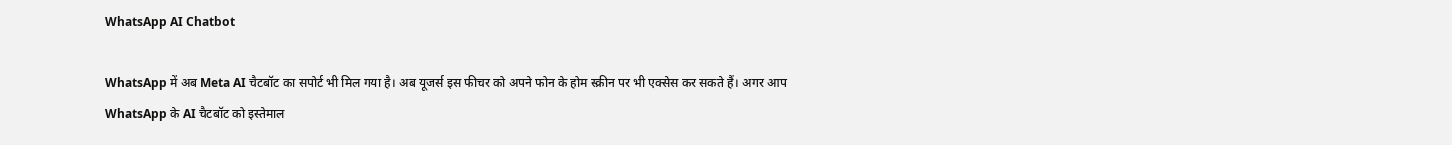WhatsApp AI Chatbot

WhatsApp में अब Meta AI चैटबॉट का सपोर्ट भी मिल गया है। अब यूजर्स इस फीचर को अपने फोन के होम स्क्रीन पर भी एक्सेस कर सकते हैं। अगर आप WhatsApp के AI चैटबॉट को इस्तेमाल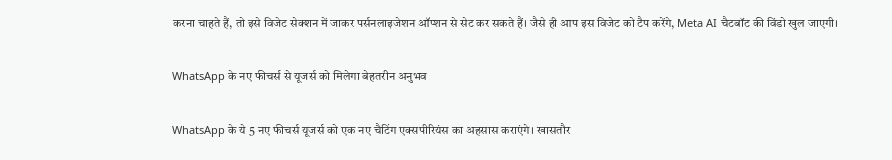करना चाहते हैं, तो इसे विजेट सेक्शन में जाकर पर्सनलाइजेशन ऑप्शन से सेट कर सकते हैं। जैसे ही आप इस विजेट को टैप करेंगे, Meta AI चैटबॉट की विंडो खुल जाएगी।

WhatsApp के नए फीचर्स से यूजर्स को मिलेगा बेहतरीन अनुभव

WhatsApp के ये 5 नए फीचर्स यूजर्स को एक नए चैटिंग एक्सपीरियंस का अहसास कराएंगे। खासतौर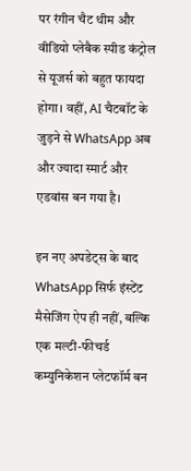पर रंगीन चैट थीम और वीडियो प्लेबैक स्पीड कंट्रोल से यूजर्स को बहुत फायदा होगा। वहीं, AI चैटबॉट के जुड़ने से WhatsApp अब और ज्यादा स्मार्ट और एडवांस बन गया है।

इन नए अपडेट्स के बाद WhatsApp सिर्फ इंस्टेंट मैसेजिंग ऐप ही नहीं, बल्कि एक मल्टी-फीचर्ड कम्युनिकेशन प्लेटफॉर्म बन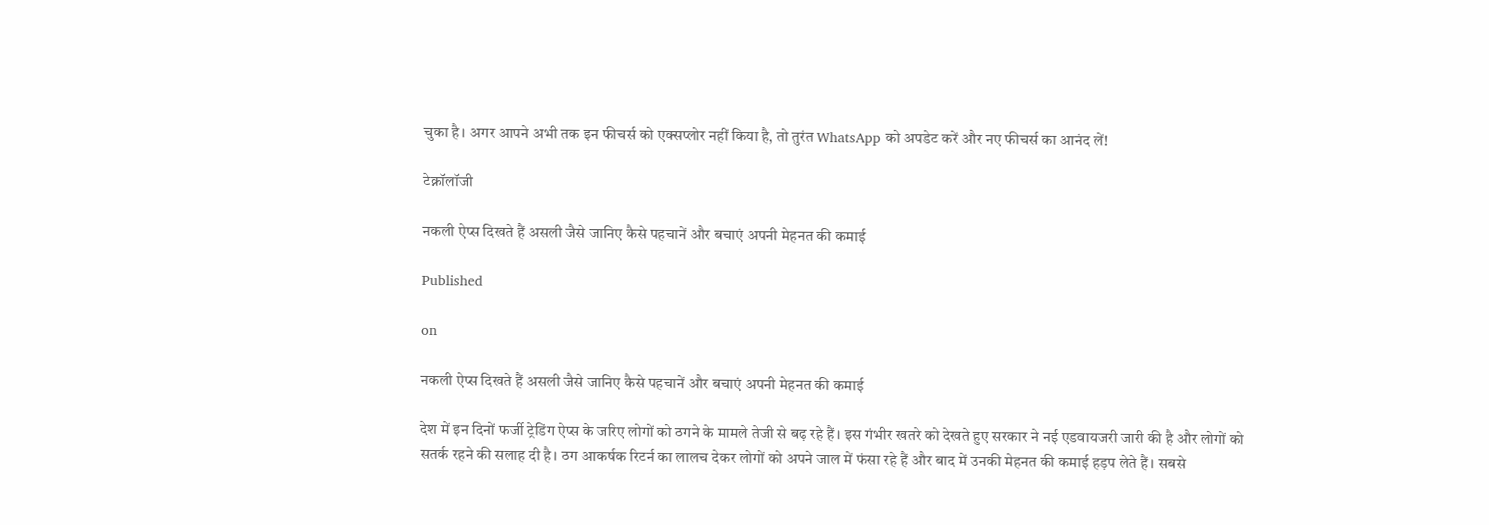चुका है। अगर आपने अभी तक इन फीचर्स को एक्सप्लोर नहीं किया है, तो तुरंत WhatsApp को अपडेट करें और नए फीचर्स का आनंद लें!

टेक्नॉलॉजी

नकली ऐप्स दिखते हैं असली जैसे जानिए कैसे पहचानें और बचाएं अपनी मेहनत की कमाई

Published

on

नकली ऐप्स दिखते हैं असली जैसे जानिए कैसे पहचानें और बचाएं अपनी मेहनत की कमाई

देश में इन दिनों फर्जी ट्रेडिंग ऐप्स के जरिए लोगों को ठगने के मामले तेजी से बढ़ रहे हैं। इस गंभीर खतरे को देखते हुए सरकार ने नई एडवायजरी जारी की है और लोगों को सतर्क रहने की सलाह दी है। ठग आकर्षक रिटर्न का लालच देकर लोगों को अपने जाल में फंसा रहे हैं और बाद में उनकी मेहनत की कमाई हड़प लेते हैं। सबसे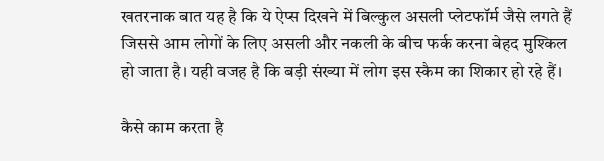खतरनाक बात यह है कि ये ऐप्स दिखने में बिल्कुल असली प्लेटफॉर्म जैसे लगते हैं जिससे आम लोगों के लिए असली और नकली के बीच फर्क करना बेहद मुश्किल हो जाता है। यही वजह है कि बड़ी संख्या में लोग इस स्कैम का शिकार हो रहे हैं।

कैसे काम करता है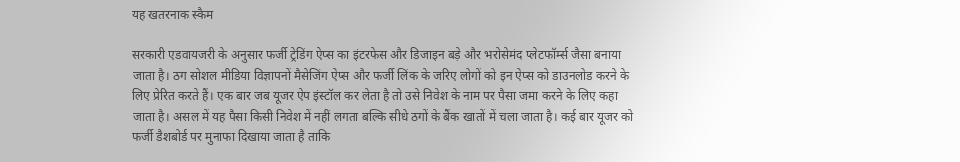यह खतरनाक स्कैम

सरकारी एडवायजरी के अनुसार फर्जी ट्रेडिंग ऐप्स का इंटरफेस और डिजाइन बड़े और भरोसेमंद प्लेटफॉर्म्स जैसा बनाया जाता है। ठग सोशल मीडिया विज्ञापनों मैसेजिंग ऐप्स और फर्जी लिंक के जरिए लोगों को इन ऐप्स को डाउनलोड करने के लिए प्रेरित करते हैं। एक बार जब यूजर ऐप इंस्टॉल कर लेता है तो उसे निवेश के नाम पर पैसा जमा करने के लिए कहा जाता है। असल में यह पैसा किसी निवेश में नहीं लगता बल्कि सीधे ठगों के बैंक खातों में चला जाता है। कई बार यूजर को फर्जी डैशबोर्ड पर मुनाफा दिखाया जाता है ताकि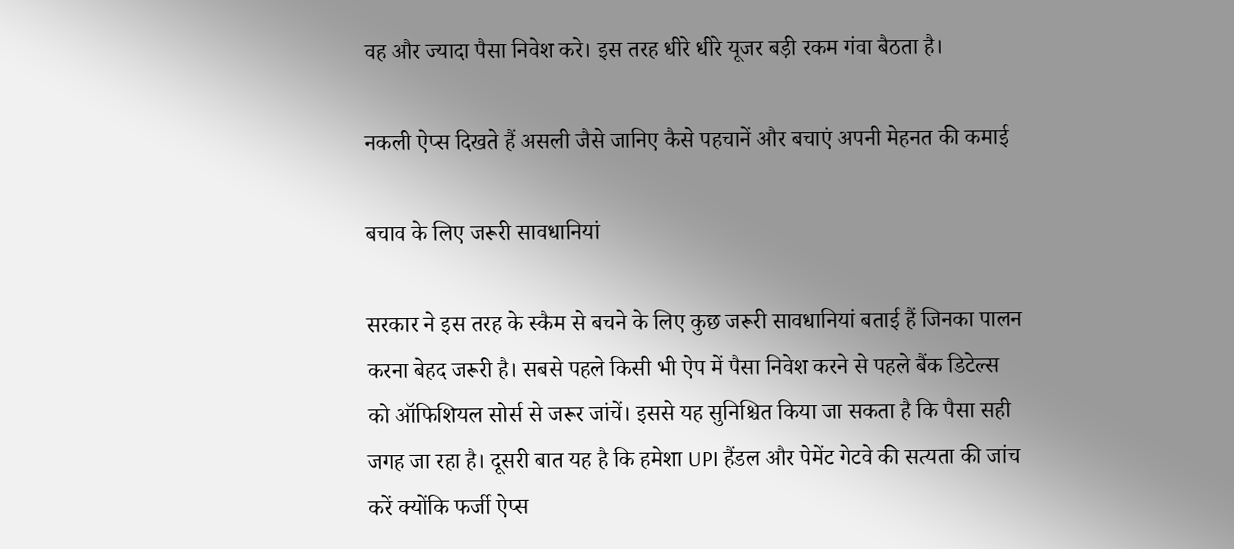वह और ज्यादा पैसा निवेश करे। इस तरह धीरे धीरे यूजर बड़ी रकम गंवा बैठता है।

नकली ऐप्स दिखते हैं असली जैसे जानिए कैसे पहचानें और बचाएं अपनी मेहनत की कमाई

बचाव के लिए जरूरी सावधानियां

सरकार ने इस तरह के स्कैम से बचने के लिए कुछ जरूरी सावधानियां बताई हैं जिनका पालन करना बेहद जरूरी है। सबसे पहले किसी भी ऐप में पैसा निवेश करने से पहले बैंक डिटेल्स को ऑफिशियल सोर्स से जरूर जांचें। इससे यह सुनिश्चित किया जा सकता है कि पैसा सही जगह जा रहा है। दूसरी बात यह है कि हमेशा UPI हैंडल और पेमेंट गेटवे की सत्यता की जांच करें क्योंकि फर्जी ऐप्स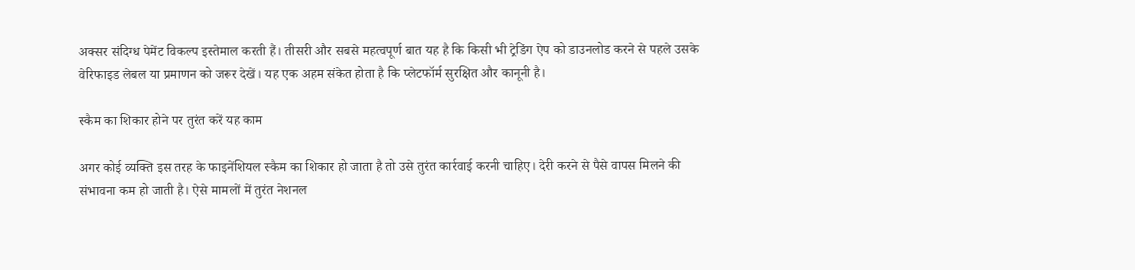अक्सर संदिग्ध पेमेंट विकल्प इस्तेमाल करती हैं। तीसरी और सबसे महत्वपूर्ण बात यह है कि किसी भी ट्रेडिंग ऐप को डाउनलोड करने से पहले उसके वेरिफाइड लेबल या प्रमाणन को जरूर देखें। यह एक अहम संकेत होता है कि प्लेटफॉर्म सुरक्षित और कानूनी है।

स्कैम का शिकार होने पर तुरंत करें यह काम

अगर कोई व्यक्ति इस तरह के फाइनेंशियल स्कैम का शिकार हो जाता है तो उसे तुरंत कार्रवाई करनी चाहिए। देरी करने से पैसे वापस मिलने की संभावना कम हो जाती है। ऐसे मामलों में तुरंत नेशनल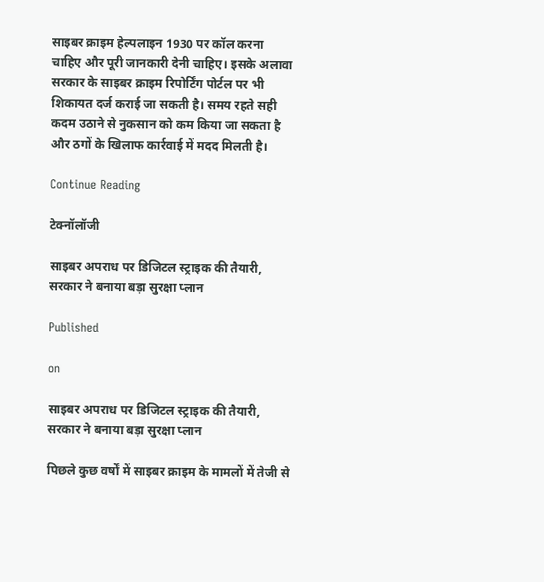साइबर क्राइम हेल्पलाइन 1930 पर कॉल करना चाहिए और पूरी जानकारी देनी चाहिए। इसके अलावा सरकार के साइबर क्राइम रिपोर्टिंग पोर्टल पर भी शिकायत दर्ज कराई जा सकती है। समय रहते सही कदम उठाने से नुकसान को कम किया जा सकता है और ठगों के खिलाफ कार्रवाई में मदद मिलती है।

Continue Reading

टेक्नॉलॉजी

साइबर अपराध पर डिजिटल स्ट्राइक की तैयारी, सरकार ने बनाया बड़ा सुरक्षा प्लान

Published

on

साइबर अपराध पर डिजिटल स्ट्राइक की तैयारी, सरकार ने बनाया बड़ा सुरक्षा प्लान

पिछले कुछ वर्षों में साइबर क्राइम के मामलों में तेजी से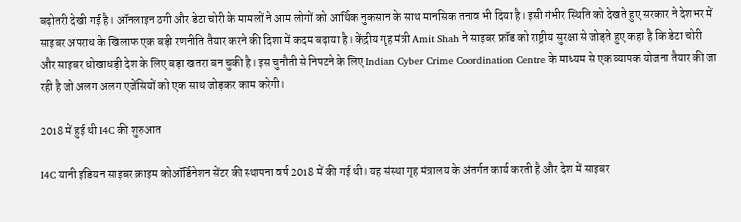बढ़ोतरी देखी गई है। ऑनलाइन ठगी और डेटा चोरी के मामलों ने आम लोगों को आर्थिक नुकसान के साथ मानसिक तनाव भी दिया है। इसी गंभीर स्थिति को देखते हुए सरकार ने देशभर में साइबर अपराध के खिलाफ एक बड़ी रणनीति तैयार करने की दिशा में कदम बढ़ाया है। केंद्रीय गृह मंत्री Amit Shah ने साइबर फ्रॉड को राष्ट्रीय सुरक्षा से जोड़ते हुए कहा है कि डेटा चोरी और साइबर धोखाधड़ी देश के लिए बड़ा खतरा बन चुकी है। इस चुनौती से निपटने के लिए Indian Cyber Crime Coordination Centre के माध्यम से एक व्यापक योजना तैयार की जा रही है जो अलग अलग एजेंसियों को एक साथ जोड़कर काम करेगी।

2018 में हुई थी I4C की शुरुआत

I4C यानी इंडियन साइबर क्राइम कोऑर्डिनेशन सेंटर की स्थापना वर्ष 2018 में की गई थी। यह संस्था गृह मंत्रालय के अंतर्गत कार्य करती है और देश में साइबर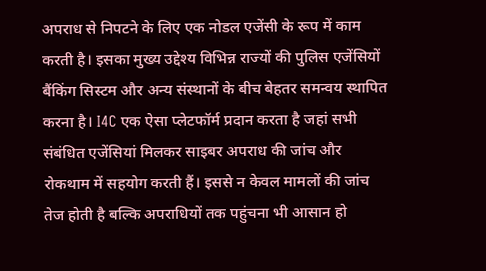अपराध से निपटने के लिए एक नोडल एजेंसी के रूप में काम करती है। इसका मुख्य उद्देश्य विभिन्न राज्यों की पुलिस एजेंसियों बैंकिंग सिस्टम और अन्य संस्थानों के बीच बेहतर समन्वय स्थापित करना है। I4C एक ऐसा प्लेटफॉर्म प्रदान करता है जहां सभी संबंधित एजेंसियां मिलकर साइबर अपराध की जांच और रोकथाम में सहयोग करती हैं। इससे न केवल मामलों की जांच तेज होती है बल्कि अपराधियों तक पहुंचना भी आसान हो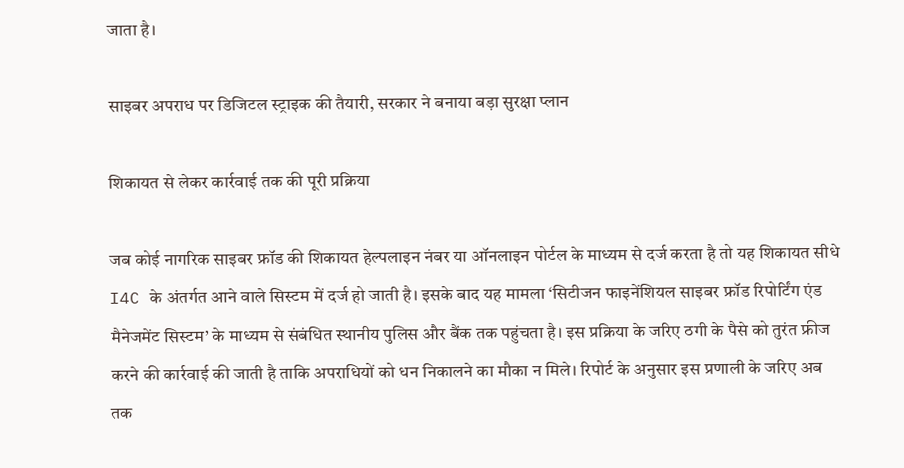जाता है।

साइबर अपराध पर डिजिटल स्ट्राइक की तैयारी, सरकार ने बनाया बड़ा सुरक्षा प्लान

शिकायत से लेकर कार्रवाई तक की पूरी प्रक्रिया

जब कोई नागरिक साइबर फ्रॉड की शिकायत हेल्पलाइन नंबर या ऑनलाइन पोर्टल के माध्यम से दर्ज करता है तो यह शिकायत सीधे I4C के अंतर्गत आने वाले सिस्टम में दर्ज हो जाती है। इसके बाद यह मामला ‘सिटीजन फाइनेंशियल साइबर फ्रॉड रिपोर्टिंग एंड मैनेजमेंट सिस्टम’ के माध्यम से संबंधित स्थानीय पुलिस और बैंक तक पहुंचता है। इस प्रक्रिया के जरिए ठगी के पैसे को तुरंत फ्रीज करने की कार्रवाई की जाती है ताकि अपराधियों को धन निकालने का मौका न मिले। रिपोर्ट के अनुसार इस प्रणाली के जरिए अब तक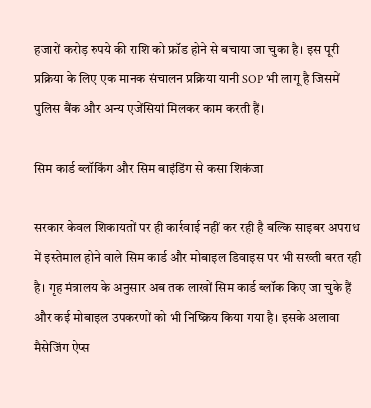हजारों करोड़ रुपये की राशि को फ्रॉड होने से बचाया जा चुका है। इस पूरी प्रक्रिया के लिए एक मानक संचालन प्रक्रिया यानी SOP भी लागू है जिसमें पुलिस बैंक और अन्य एजेंसियां मिलकर काम करती हैं।

सिम कार्ड ब्लॉकिंग और सिम बाइंडिंग से कसा शिकंजा

सरकार केवल शिकायतों पर ही कार्रवाई नहीं कर रही है बल्कि साइबर अपराध में इस्तेमाल होने वाले सिम कार्ड और मोबाइल डिवाइस पर भी सख्ती बरत रही है। गृह मंत्रालय के अनुसार अब तक लाखों सिम कार्ड ब्लॉक किए जा चुके हैं और कई मोबाइल उपकरणों को भी निष्क्रिय किया गया है। इसके अलावा मैसेजिंग ऐप्स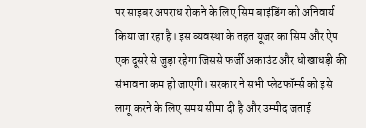पर साइबर अपराध रोकने के लिए सिम बाइंडिंग को अनिवार्य किया जा रहा है। इस व्यवस्था के तहत यूजर का सिम और ऐप एक दूसरे से जुड़ा रहेगा जिससे फर्जी अकाउंट और धोखाधड़ी की संभावना कम हो जाएगी। सरकार ने सभी प्लेटफॉर्म्स को इसे लागू करने के लिए समय सीमा दी है और उम्मीद जताई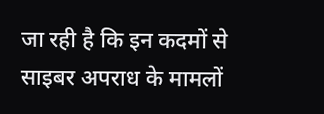जा रही है कि इन कदमों से साइबर अपराध के मामलों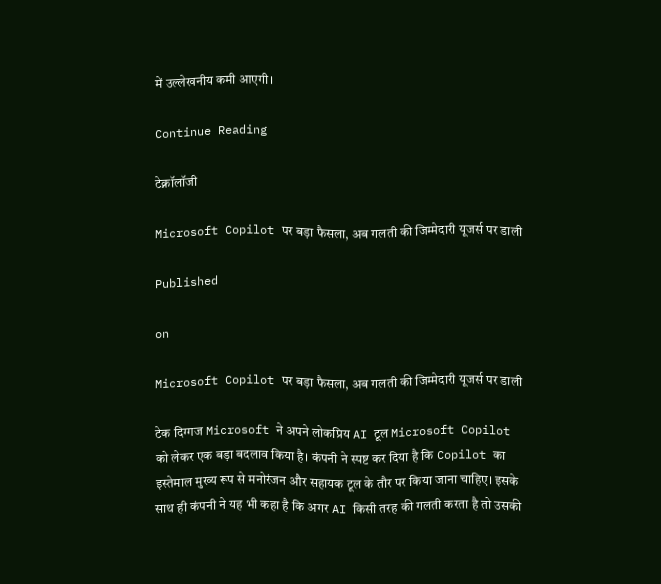में उल्लेखनीय कमी आएगी।

Continue Reading

टेक्नॉलॉजी

Microsoft Copilot पर बड़ा फैसला, अब गलती की जिम्मेदारी यूजर्स पर डाली

Published

on

Microsoft Copilot पर बड़ा फैसला, अब गलती की जिम्मेदारी यूजर्स पर डाली

टेक दिग्गज Microsoft ने अपने लोकप्रिय AI टूल Microsoft Copilot को लेकर एक बड़ा बदलाव किया है। कंपनी ने स्पष्ट कर दिया है कि Copilot का इस्तेमाल मुख्य रूप से मनोरंजन और सहायक टूल के तौर पर किया जाना चाहिए। इसके साथ ही कंपनी ने यह भी कहा है कि अगर AI किसी तरह की गलती करता है तो उसकी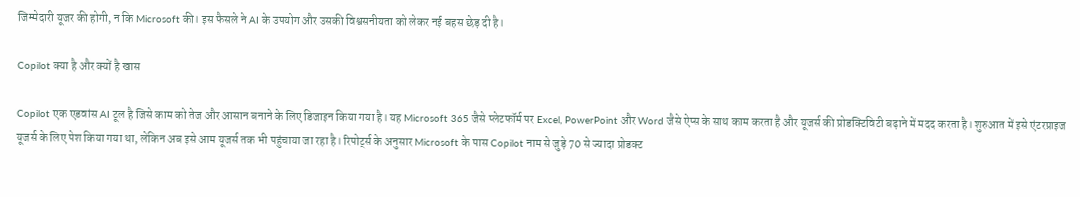जिम्मेदारी यूजर की होगी, न कि Microsoft की। इस फैसले ने AI के उपयोग और उसकी विश्वसनीयता को लेकर नई बहस छेड़ दी है।

Copilot क्या है और क्यों है खास

Copilot एक एडवांस AI टूल है जिसे काम को तेज और आसान बनाने के लिए डिजाइन किया गया है। यह Microsoft 365 जैसे प्लेटफॉर्म पर Excel, PowerPoint और Word जैसे ऐप्स के साथ काम करता है और यूजर्स की प्रोडक्टिविटी बढ़ाने में मदद करता है। शुरुआत में इसे एंटरप्राइज यूजर्स के लिए पेश किया गया था, लेकिन अब इसे आम यूजर्स तक भी पहुंचाया जा रहा है। रिपोर्ट्स के अनुसार Microsoft के पास Copilot नाम से जुड़े 70 से ज्यादा प्रोडक्ट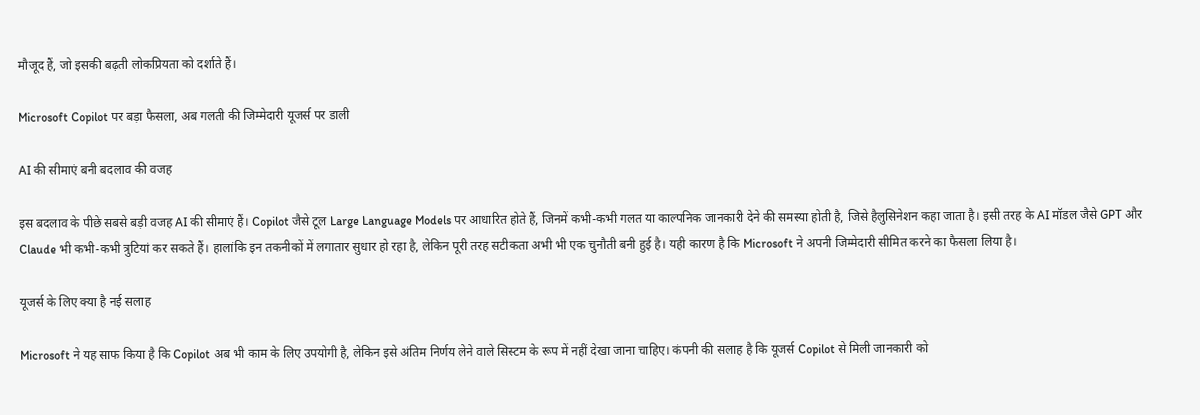मौजूद हैं, जो इसकी बढ़ती लोकप्रियता को दर्शाते हैं।

Microsoft Copilot पर बड़ा फैसला, अब गलती की जिम्मेदारी यूजर्स पर डाली

AI की सीमाएं बनी बदलाव की वजह

इस बदलाव के पीछे सबसे बड़ी वजह AI की सीमाएं हैं। Copilot जैसे टूल Large Language Models पर आधारित होते हैं, जिनमें कभी-कभी गलत या काल्पनिक जानकारी देने की समस्या होती है, जिसे हैलुसिनेशन कहा जाता है। इसी तरह के AI मॉडल जैसे GPT और Claude भी कभी-कभी त्रुटियां कर सकते हैं। हालांकि इन तकनीकों में लगातार सुधार हो रहा है, लेकिन पूरी तरह सटीकता अभी भी एक चुनौती बनी हुई है। यही कारण है कि Microsoft ने अपनी जिम्मेदारी सीमित करने का फैसला लिया है।

यूजर्स के लिए क्या है नई सलाह

Microsoft ने यह साफ किया है कि Copilot अब भी काम के लिए उपयोगी है, लेकिन इसे अंतिम निर्णय लेने वाले सिस्टम के रूप में नहीं देखा जाना चाहिए। कंपनी की सलाह है कि यूजर्स Copilot से मिली जानकारी को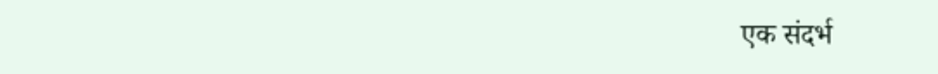एक संदर्भ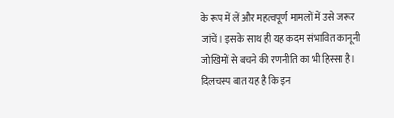के रूप में लें और महत्वपूर्ण मामलों में उसे जरूर जांचें। इसके साथ ही यह कदम संभावित कानूनी जोखिमों से बचने की रणनीति का भी हिस्सा है। दिलचस्प बात यह है कि इन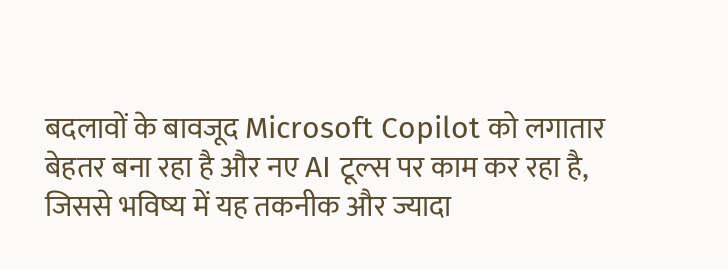बदलावों के बावजूद Microsoft Copilot को लगातार बेहतर बना रहा है और नए AI टूल्स पर काम कर रहा है, जिससे भविष्य में यह तकनीक और ज्यादा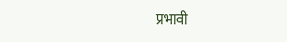प्रभावी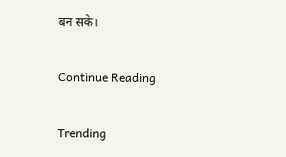बन सके।

Continue Reading

Trending